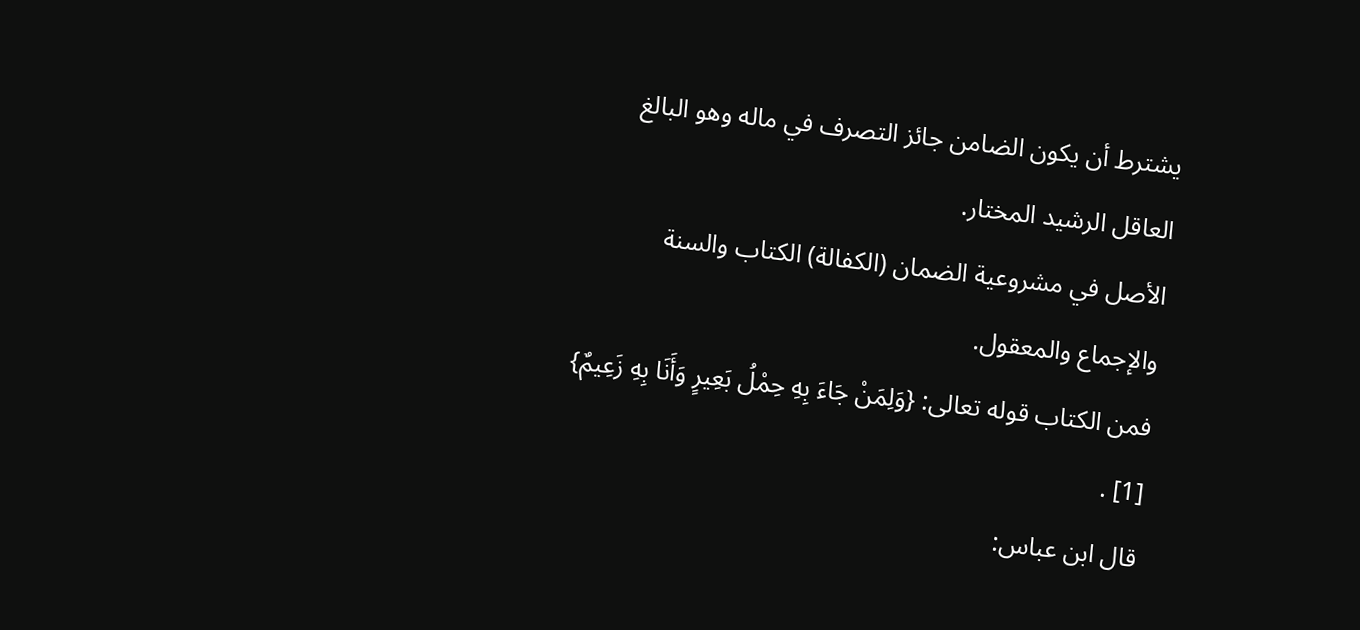يشترط أن يكون الضامن جائز التصرف في ماله وهو البالغ العاقل الرشيد المختار.
الأصل في مشروعية الضمان (الكفالة) الكتاب والسنة والإجماع والمعقول.
فمن الكتاب قوله تعالى: {وَلِمَنْ جَاءَ بِهِ حِمْلُ بَعِيرٍ وَأَنَا بِهِ زَعِيمٌ} [1] .
قال ابن عباس: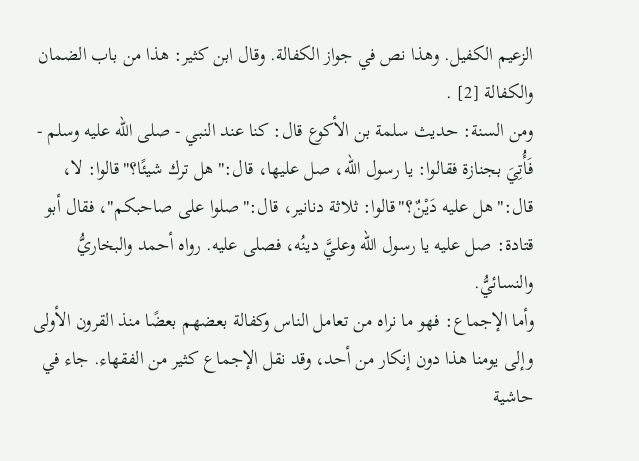الزعيم الكفيل. وهذا نص في جواز الكفالة. وقال ابن كثير: هذا من باب الضمان والكفالة [2] .
ومن السنة: حديث سلمة بن الأكوع قال: كنا عند النبي - صلى الله عليه وسلم - فَأُتِيَ بجنازة فقالوا: يا رسول الله، صل عليها، قال:"هل ترك شيئًا؟"قالوا: لا، قال:"هل عليه دَيْنٌ؟"قالوا: ثلاثة دنانير، قال:"صلوا على صاحبكم"، فقال أبو قتادة: صل عليه يا رسول الله وعليَّ دينُه، فصلى عليه. رواه أحمد والبخاريُّ والنسائيُّ.
وأما الإجماع: فهو ما نراه من تعامل الناس وكفالة بعضهم بعضًا منذ القرون الأولى وإلى يومنا هذا دون إنكار من أحد، وقد نقل الإجماع كثير من الفقهاء. جاء في حاشية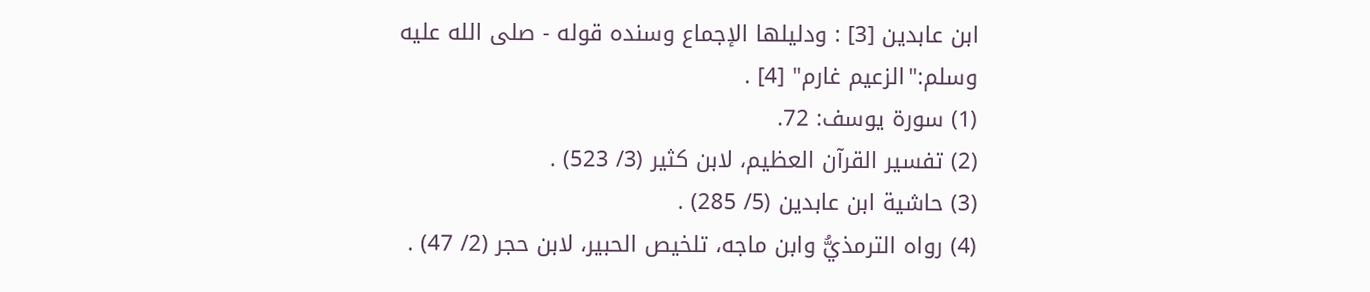ابن عابدين [3] : ودليلها الإجماع وسنده قوله - صلى الله عليه وسلم:"الزعيم غارم" [4] .
(1) سورة يوسف: 72.
(2) تفسير القرآن العظيم، لابن كثير (3/ 523) .
(3) حاشية ابن عابدين (5/ 285) .
(4) رواه الترمذيُّ وابن ماجه، تلخيص الحبير، لابن حجر (2/ 47) .